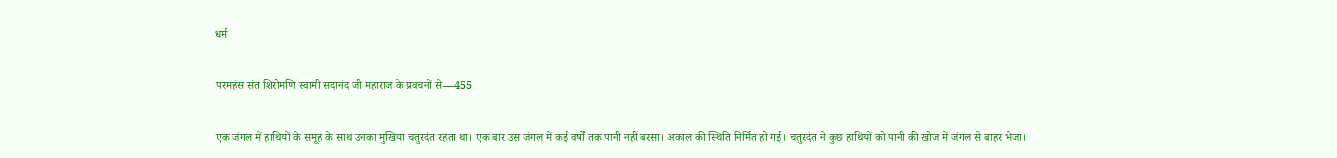धर्म

परमहंस संत शिरोमणि स्वामी सदानंद जी महाराज के प्रवचनों से—455

एक जंगल में हाथियों के समूह के साथ उनका मुखिया चतुरदंत रहता था। एक बार उस जंगल में कई वर्षों तक पानी नहीं बरसा। अकाल की स्थिति निर्मित हो गई। चतुरदंत ने कुछ हाथियों को पानी की खोज में जंगल से बाहर भेजा।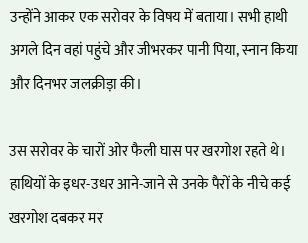उन्होंने आकर एक सरोवर के विषय में बताया। सभी हाथी अगले दिन वहां पहुंचे और जीभरकर पानी पिया, स्नान किया और दिनभर जलक्रीड़ा की।

उस सरोवर के चारों ओर फैली घास पर खरगोश रहते थे। हाथियों के इधर-उधर आने-जाने से उनके पैरों के नीचे कई खरगोश दबकर मर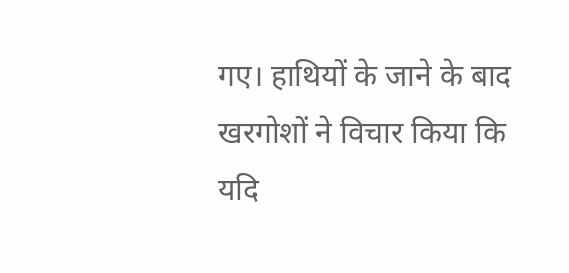गए। हाथियों के जाने के बाद खरगोशों ने विचार किया कि यदि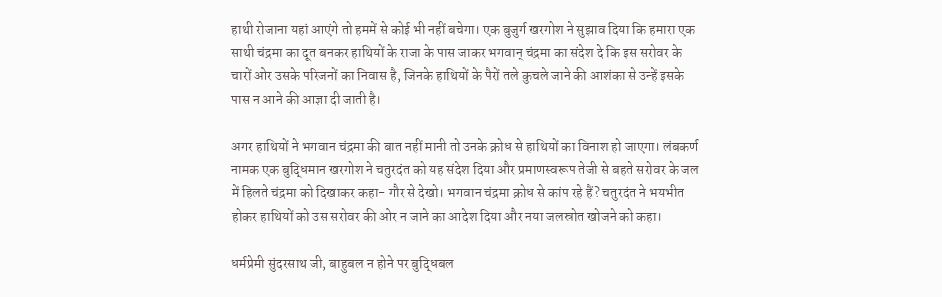हाथी रोजाना यहां आएंगे तो हममें से कोई भी नहीं बचेगा। एक बुजुर्ग खरगोश ने सुझाव दिया कि हमारा एक साथी चंद्रमा का दूत बनकर हाथियों के राजा के पास जाकर भगवान्‌ चंद्रमा का संदेश दे कि इस सरोवर के चारों ओर उसके परिजनों का निवास है, जिनके हाथियों के पैरों तले कुचले जाने की आशंका से उन्हें इसके पास न आने की आज्ञा दी जाती है।

अगर हाथियों ने भगवान चंद्रमा की बात नहीं मानी तो उनके क्रोध से हाथियों का विनाश हो जाएगा। लंबकर्ण नामक एक बुद्धिमान खरगोश ने चतुरदंत को यह संदेश दिया और प्रमाणस्वरूप तेजी से बहते सरोवर के जल में हिलते चंद्रमा को दिखाकर कहा- गौर से देखो। भगवान चंद्रमा क्रोध से कांप रहे हैं? चतुरदंत ने भयभीत होकर हाथियों को उस सरोवर की ओर न जाने का आदेश दिया और नया जलस्रोत खोजने को कहा।

धर्मप्रेमी सुंदरसाथ जी, बाहुबल न होने पर बुद्धिबल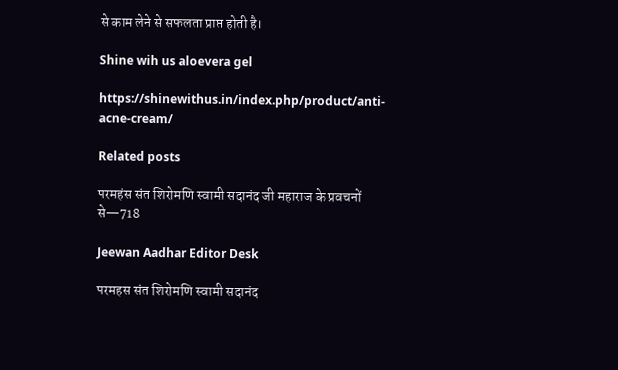से काम लेने से सफलता प्राप्त होती है।

Shine wih us aloevera gel

https://shinewithus.in/index.php/product/anti-acne-cream/

Related posts

परमहंस संत शिरोमणि स्वामी सदानंद जी महाराज के प्रवचनों से—718

Jeewan Aadhar Editor Desk

परमहस संत शिरोमणि स्वामी सदानंद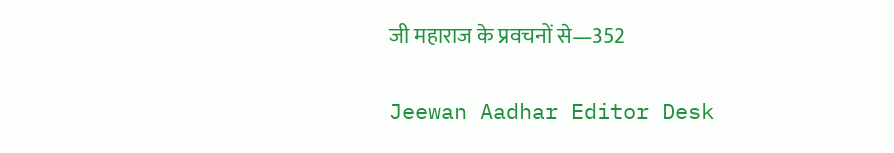जी महाराज के प्रवचनों से—352

Jeewan Aadhar Editor Desk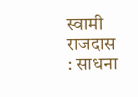स्वामी राजदास : साधना